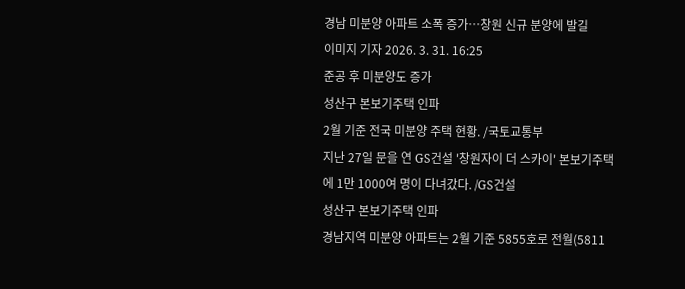경남 미분양 아파트 소폭 증가…창원 신규 분양에 발길
이미지 기자 2026. 3. 31. 16:25
준공 후 미분양도 증가
성산구 본보기주택 인파
2월 기준 전국 미분양 주택 현황. /국토교통부
지난 27일 문을 연 GS건설 '창원자이 더 스카이' 본보기주택에 1만 1000여 명이 다녀갔다. /GS건설
성산구 본보기주택 인파
경남지역 미분양 아파트는 2월 기준 5855호로 전월(5811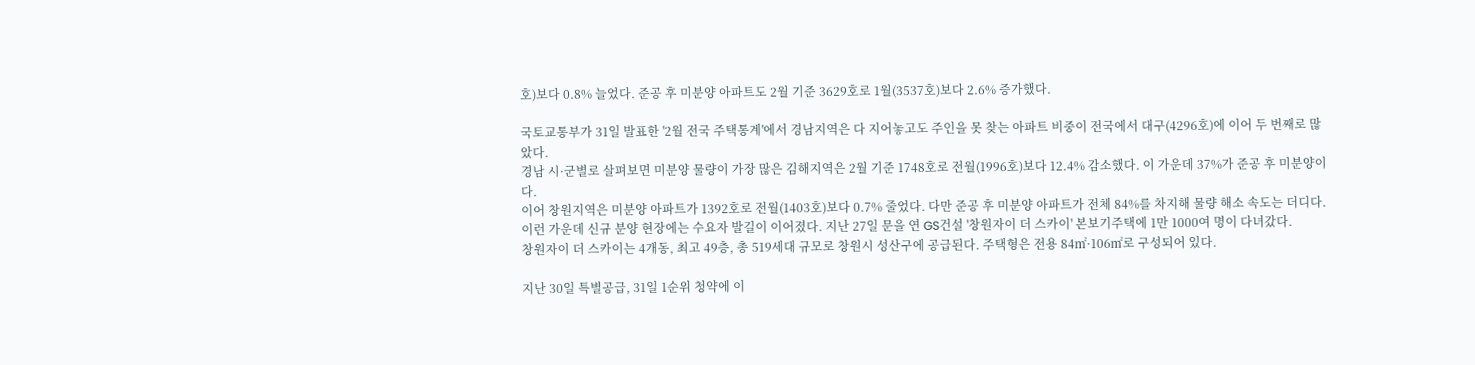호)보다 0.8% 늘었다. 준공 후 미분양 아파트도 2월 기준 3629호로 1월(3537호)보다 2.6% 증가했다.

국토교통부가 31일 발표한 '2월 전국 주택통계'에서 경남지역은 다 지어놓고도 주인을 못 찾는 아파트 비중이 전국에서 대구(4296호)에 이어 두 번째로 많았다.
경남 시·군별로 살펴보면 미분양 물량이 가장 많은 김해지역은 2월 기준 1748호로 전월(1996호)보다 12.4% 감소했다. 이 가운데 37%가 준공 후 미분양이다.
이어 창원지역은 미분양 아파트가 1392호로 전월(1403호)보다 0.7% 줄었다. 다만 준공 후 미분양 아파트가 전체 84%를 차지해 물량 해소 속도는 더디다.
이런 가운데 신규 분양 현장에는 수요자 발길이 이어졌다. 지난 27일 문을 연 GS건설 '창원자이 더 스카이' 본보기주택에 1만 1000여 명이 다녀갔다.
창원자이 더 스카이는 4개동, 최고 49층, 총 519세대 규모로 창원시 성산구에 공급된다. 주택형은 전용 84㎡·106㎡로 구성되어 있다.

지난 30일 특별공급, 31일 1순위 청약에 이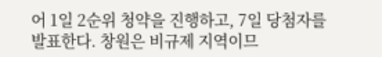어 1일 2순위 청약을 진행하고, 7일 당첨자를 발표한다. 창원은 비규제 지역이므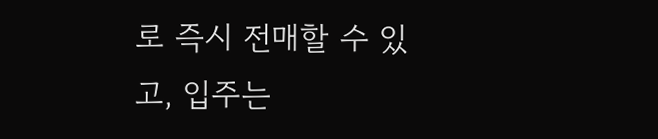로 즉시 전매할 수 있고, 입주는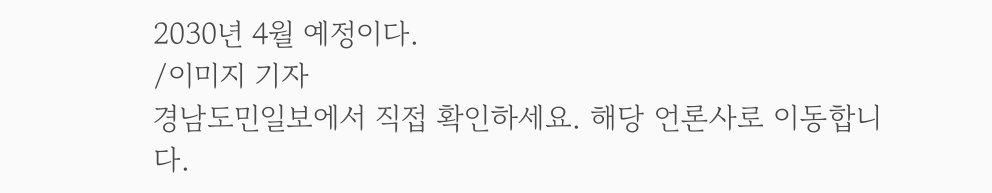2030년 4월 예정이다.
/이미지 기자
경남도민일보에서 직접 확인하세요. 해당 언론사로 이동합니다.